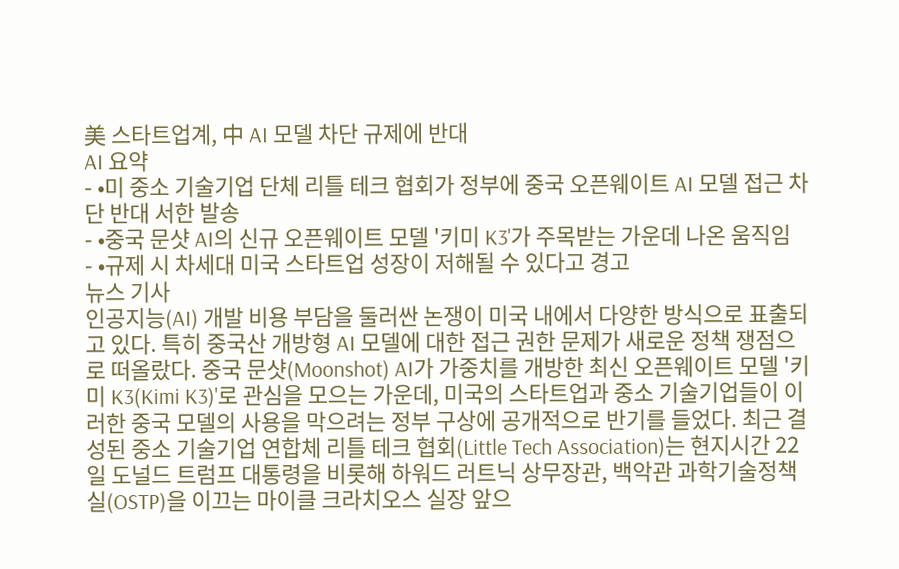美 스타트업계, 中 AI 모델 차단 규제에 반대
AI 요약
- •미 중소 기술기업 단체 리틀 테크 협회가 정부에 중국 오픈웨이트 AI 모델 접근 차단 반대 서한 발송
- •중국 문샷 AI의 신규 오픈웨이트 모델 '키미 K3'가 주목받는 가운데 나온 움직임
- •규제 시 차세대 미국 스타트업 성장이 저해될 수 있다고 경고
뉴스 기사
인공지능(AI) 개발 비용 부담을 둘러싼 논쟁이 미국 내에서 다양한 방식으로 표출되고 있다. 특히 중국산 개방형 AI 모델에 대한 접근 권한 문제가 새로운 정책 쟁점으로 떠올랐다. 중국 문샷(Moonshot) AI가 가중치를 개방한 최신 오픈웨이트 모델 '키미 K3(Kimi K3)'로 관심을 모으는 가운데, 미국의 스타트업과 중소 기술기업들이 이러한 중국 모델의 사용을 막으려는 정부 구상에 공개적으로 반기를 들었다. 최근 결성된 중소 기술기업 연합체 리틀 테크 협회(Little Tech Association)는 현지시간 22일 도널드 트럼프 대통령을 비롯해 하워드 러트닉 상무장관, 백악관 과학기술정책실(OSTP)을 이끄는 마이클 크라치오스 실장 앞으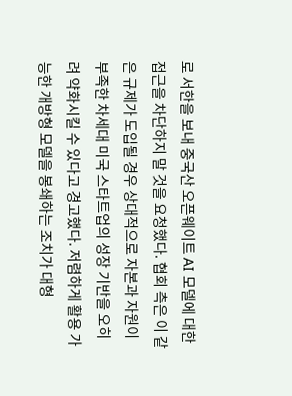로 서한을 보내 중국산 오픈웨이트 AI 모델에 대한 접근을 차단하지 말 것을 요청했다. 협회 측은 이 같은 규제가 도입될 경우 상대적으로 자본과 자원이 부족한 차세대 미국 스타트업의 성장 기반을 오히려 약화시킬 수 있다고 경고했다. 저렴하게 활용 가능한 개방형 모델을 봉쇄하는 조치가 대형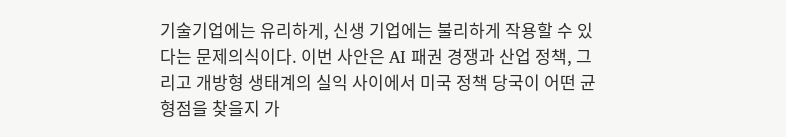기술기업에는 유리하게, 신생 기업에는 불리하게 작용할 수 있다는 문제의식이다. 이번 사안은 AI 패권 경쟁과 산업 정책, 그리고 개방형 생태계의 실익 사이에서 미국 정책 당국이 어떤 균형점을 찾을지 가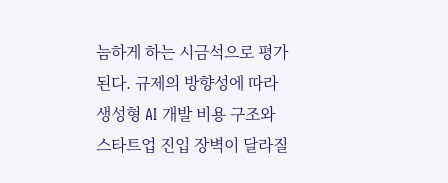늠하게 하는 시금석으로 평가된다. 규제의 방향성에 따라 생성형 AI 개발 비용 구조와 스타트업 진입 장벽이 달라질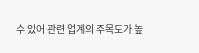수 있어 관련 업계의 주목도가 높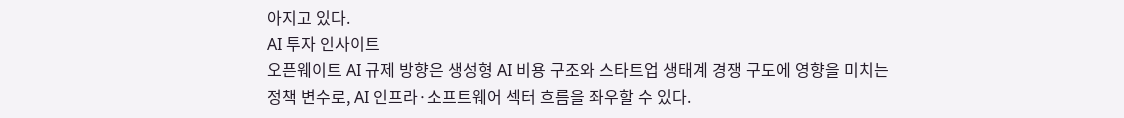아지고 있다.
AI 투자 인사이트
오픈웨이트 AI 규제 방향은 생성형 AI 비용 구조와 스타트업 생태계 경쟁 구도에 영향을 미치는 정책 변수로, AI 인프라·소프트웨어 섹터 흐름을 좌우할 수 있다.